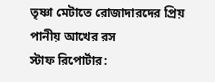তৃষ্ণা মেটাতে রোজাদারদের প্রিয় পানীয় আখের রস
স্টাফ রিপোর্টার: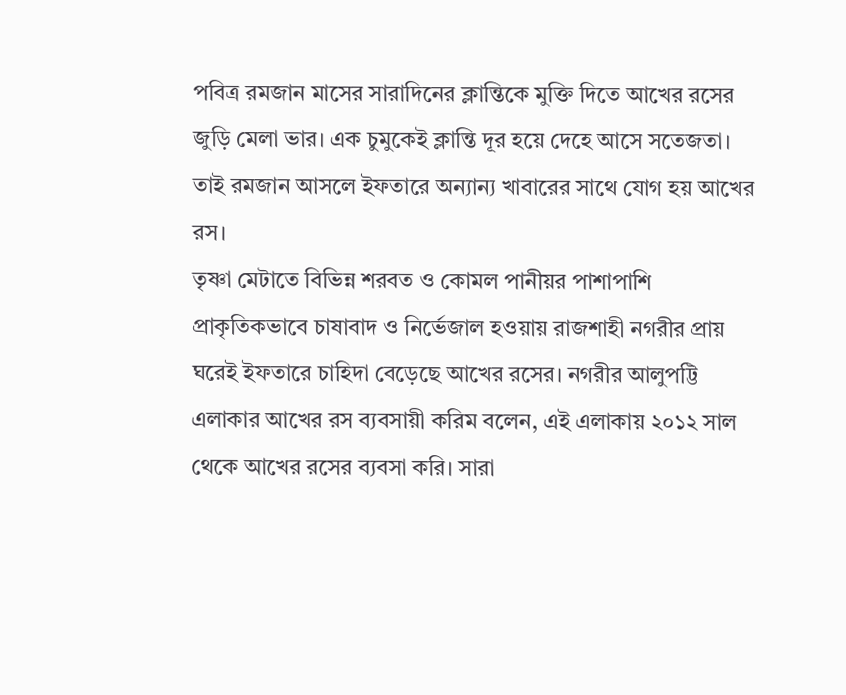পবিত্র রমজান মাসের সারাদিনের ক্লান্তিকে মুক্তি দিতে আখের রসের জুড়ি মেলা ভার। এক চুমুকেই ক্লান্তি দূর হয়ে দেহে আসে সতেজতা। তাই রমজান আসলে ইফতারে অন্যান্য খাবারের সাথে যোগ হয় আখের রস।
তৃষ্ণা মেটাতে বিভিন্ন শরবত ও কোমল পানীয়র পাশাপাশি প্রাকৃতিকভাবে চাষাবাদ ও নির্ভেজাল হওয়ায় রাজশাহী নগরীর প্রায় ঘরেই ইফতারে চাহিদা বেড়েছে আখের রসের। নগরীর আলুপট্টি এলাকার আখের রস ব্যবসায়ী করিম বলেন, এই এলাকায় ২০১২ সাল থেকে আখের রসের ব্যবসা করি। সারা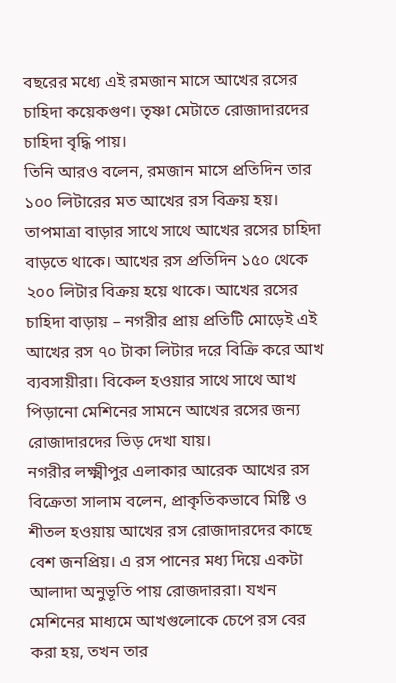বছরের মধ্যে এই রমজান মাসে আখের রসের চাহিদা কয়েকগুণ। তৃষ্ণা মেটাতে রোজাদারদের চাহিদা বৃদ্ধি পায়।
তিনি আরও বলেন, রমজান মাসে প্রতিদিন তার ১০০ লিটারের মত আখের রস বিক্রয় হয়। তাপমাত্রা বাড়ার সাথে সাথে আখের রসের চাহিদা বাড়তে থাকে। আখের রস প্রতিদিন ১৫০ থেকে ২০০ লিটার বিক্রয় হয়ে থাকে। আখের রসের চাহিদা বাড়ায় – নগরীর প্রায় প্রতিটি মোড়েই এই আখের রস ৭০ টাকা লিটার দরে বিক্রি করে আখ ব্যবসায়ীরা। বিকেল হওয়ার সাথে সাথে আখ পিড়ানো মেশিনের সামনে আখের রসের জন্য রোজাদারদের ভিড় দেখা যায়।
নগরীর লক্ষ্মীপুর এলাকার আরেক আখের রস বিক্রেতা সালাম বলেন, প্রাকৃতিকভাবে মিষ্টি ও শীতল হওয়ায় আখের রস রোজাদারদের কাছে বেশ জনপ্রিয়। এ রস পানের মধ্য দিয়ে একটা আলাদা অনুভূতি পায় রোজদাররা। যখন মেশিনের মাধ্যমে আখগুলোকে চেপে রস বের করা হয়, তখন তার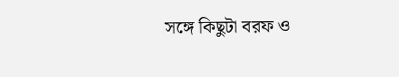সঙ্গে কিছুটা বরফ ও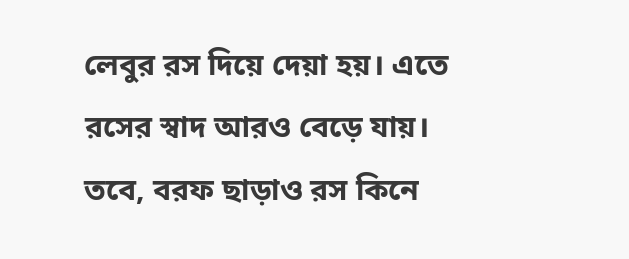লেবুর রস দিয়ে দেয়া হয়। এতে রসের স্বাদ আরও বেড়ে যায়। তবে, বরফ ছাড়াও রস কিনে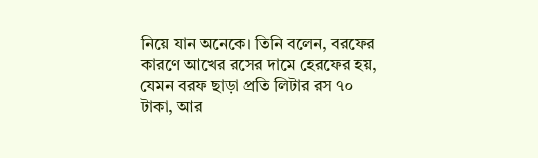নিয়ে যান অনেকে। তিনি বলেন, বরফের কারণে আখের রসের দামে হেরফের হয়, যেমন বরফ ছাড়া প্রতি লিটার রস ৭০ টাকা, আর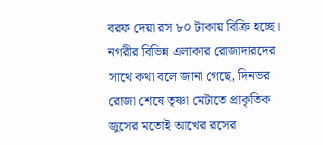বরফ দেয়া রস ৮০ টাকায় বিক্রি হচ্ছে।
নগরীর বিভিন্ন এলাকার রোজাদারদের সাথে কথা বলে জানা গেছে, দিনভর রোজা শেষে তৃষ্ণা মেটাতে প্রাকৃতিক জুসের মতোই আখের রসের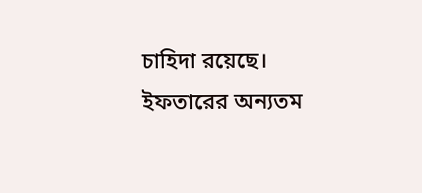চাহিদা রয়েছে। ইফতারের অন্যতম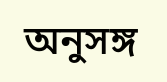অনুসঙ্গ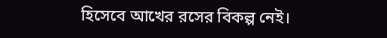হিসেবে আখের রসের বিকল্প নেই।